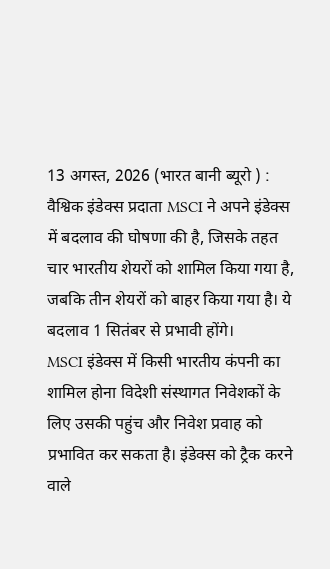13 अगस्त, 2026 (भारत बानी ब्यूरो ) : वैश्विक इंडेक्स प्रदाता MSCI ने अपने इंडेक्स में बदलाव की घोषणा की है, जिसके तहत चार भारतीय शेयरों को शामिल किया गया है, जबकि तीन शेयरों को बाहर किया गया है। ये बदलाव 1 सितंबर से प्रभावी होंगे।
MSCI इंडेक्स में किसी भारतीय कंपनी का शामिल होना विदेशी संस्थागत निवेशकों के लिए उसकी पहुंच और निवेश प्रवाह को प्रभावित कर सकता है। इंडेक्स को ट्रैक करने वाले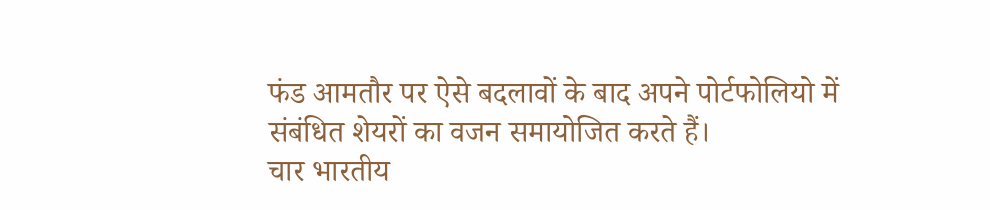फंड आमतौर पर ऐसे बदलावों के बाद अपने पोर्टफोलियो में संबंधित शेयरों का वजन समायोजित करते हैं।
चार भारतीय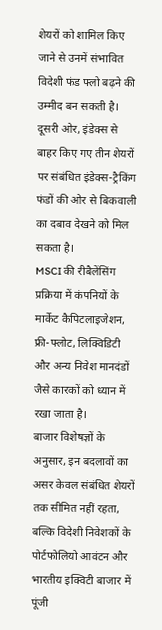शेयरों को शामिल किए जाने से उनमें संभावित विदेशी फंड फ्लो बढ़ने की उम्मीद बन सकती है। दूसरी ओर, इंडेक्स से बाहर किए गए तीन शेयरों पर संबंधित इंडेक्स-ट्रैकिंग फंडों की ओर से बिकवाली का दबाव देखने को मिल सकता है।
MSCI की रीबैलेंसिंग प्रक्रिया में कंपनियों के मार्केट कैपिटलाइजेशन, फ्री-फ्लोट, लिक्विडिटी और अन्य निवेश मानदंडों जैसे कारकों को ध्यान में रखा जाता है।
बाजार विशेषज्ञों के अनुसार, इन बदलावों का असर केवल संबंधित शेयरों तक सीमित नहीं रहता, बल्कि विदेशी निवेशकों के पोर्टफोलियो आवंटन और भारतीय इक्विटी बाजार में पूंजी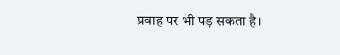प्रवाह पर भी पड़ सकता है।